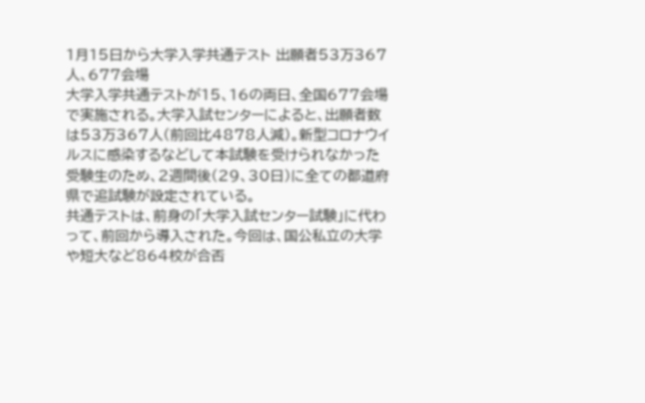1月15日から大学入学共通テスト 出願者53万367人、677会場
大学入学共通テストが15、16の両日、全国677会場で実施される。大学入試センターによると、出願者数は53万367人(前回比4878人減)。新型コロナウイルスに感染するなどして本試験を受けられなかった受験生のため、2週間後(29、30日)に全ての都道府県で追試験が設定されている。
共通テストは、前身の「大学入試センター試験」に代わって、前回から導入された。今回は、国公私立の大学や短大など864校が合否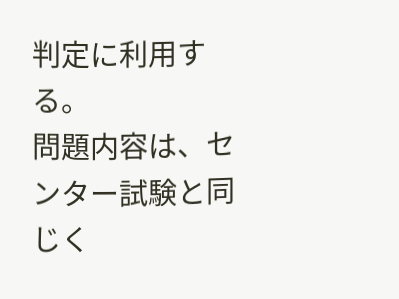判定に利用する。
問題内容は、センター試験と同じく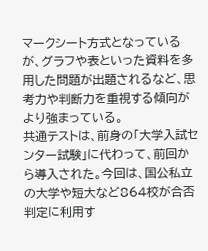マークシート方式となっているが、グラフや表といった資料を多用した問題が出題されるなど、思考力や判断力を重視する傾向がより強まっている。
共通テストは、前身の「大学入試センター試験」に代わって、前回から導入された。今回は、国公私立の大学や短大など864校が合否判定に利用す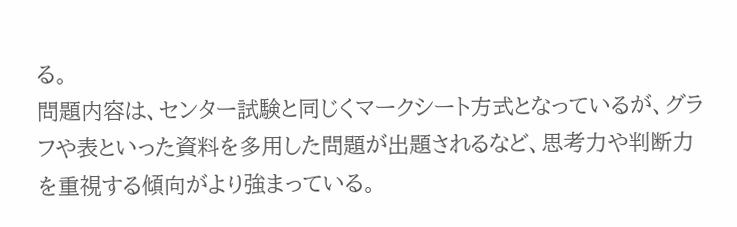る。
問題内容は、センター試験と同じくマークシート方式となっているが、グラフや表といった資料を多用した問題が出題されるなど、思考力や判断力を重視する傾向がより強まっている。